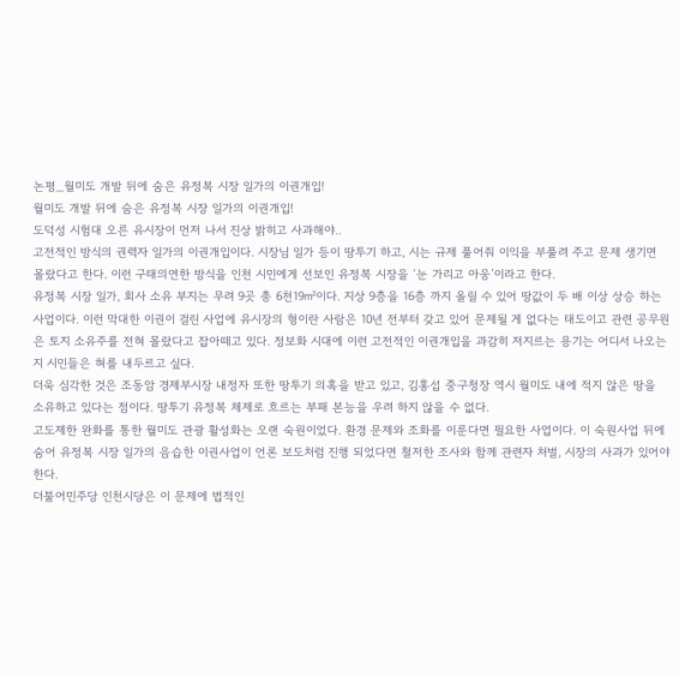논평_월미도 개발 뒤에 숨은 유정복 시장 일가의 이권개입!
월미도 개발 뒤에 숨은 유정복 시장 일가의 이권개입!
도덕성 시험대 오른 유시장이 먼저 나서 진상 밝히고 사과해야..
고전적인 방식의 권력자 일가의 이권개입이다. 시장님 일가 등이 땅투기 하고, 시는 규제 풀어줘 이익을 부풀려 주고 문제 생기면 몰랐다고 한다. 이런 구태의연한 방식을 인천 시민에게 선보인 유정복 시장을 ‘눈 가리고 아웅’이라고 한다.
유정복 시장 일가, 회사 소유 부지는 무려 9곳 총 6천19㎡이다. 지상 9층을 16층 까지 올릴 수 있어 땅값이 두 배 이상 상승 하는 사업이다. 이런 막대한 이권이 걸린 사업에 유시장의 형이란 사람은 10년 전부터 갖고 있어 문제될 게 없다는 태도이고 관련 공무원은 토지 소유주를 전혀 몰랐다고 잡아떼고 있다. 정보화 시대에 이런 고전적인 이권개입을 과감히 저지르는 용기는 어디서 나오는지 시민들은 혀를 내두르고 싶다.
더욱 심각한 것은 조동암 경제부시장 내정자 또한 땅투기 의혹을 받고 있고, 김홍섭 중구청장 역시 월미도 내에 적지 않은 땅을 소유하고 있다는 점이다. 땅투기 유정복 체제로 흐르는 부패 본능을 우려 하지 않을 수 없다.
고도제한 완화를 통한 월미도 관광 활성화는 오랜 숙원이었다. 환경 문제와 조화를 이룬다면 필요한 사업이다. 이 숙원사업 뒤에 숨어 유정복 시장 일가의 음습한 이권사업이 언론 보도처럼 진행 되었다면 철저한 조사와 함께 관련자 처벌, 시장의 사과가 있어야 한다.
더불어민주당 인천시당은 이 문제에 법적인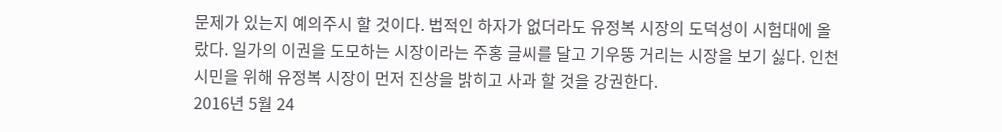문제가 있는지 예의주시 할 것이다. 법적인 하자가 없더라도 유정복 시장의 도덕성이 시험대에 올랐다. 일가의 이권을 도모하는 시장이라는 주홍 글씨를 달고 기우뚱 거리는 시장을 보기 싫다. 인천 시민을 위해 유정복 시장이 먼저 진상을 밝히고 사과 할 것을 강권한다.
2016년 5월 24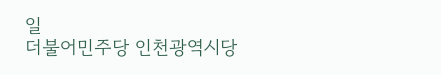일
더불어민주당 인천광역시당